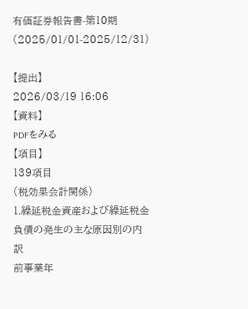有価証券報告書-第10期(2025/01/01-2025/12/31)

【提出】
2026/03/19 16:06
【資料】
PDFをみる
【項目】
139項目
(税効果会計関係)
1.繰延税金資産および繰延税金負債の発生の主な原因別の内訳
前事業年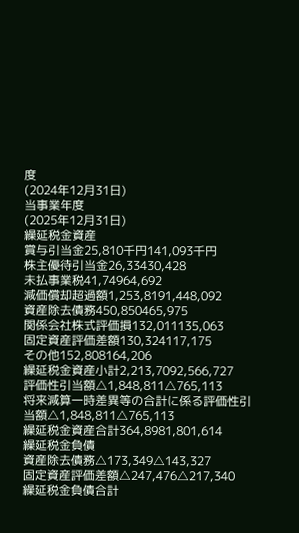度
(2024年12月31日)
当事業年度
(2025年12月31日)
繰延税金資産
賞与引当金25,810千円141,093千円
株主優待引当金26,33430,428
未払事業税41,74964,692
減価償却超過額1,253,8191,448,092
資産除去債務450,850465,975
関係会社株式評価損132,011135,063
固定資産評価差額130,324117,175
その他152,808164,206
繰延税金資産小計2,213,7092,566,727
評価性引当額△1,848,811△765,113
将来減算一時差異等の合計に係る評価性引当額△1,848,811△765,113
繰延税金資産合計364,8981,801,614
繰延税金負債
資産除去債務△173,349△143,327
固定資産評価差額△247,476△217,340
繰延税金負債合計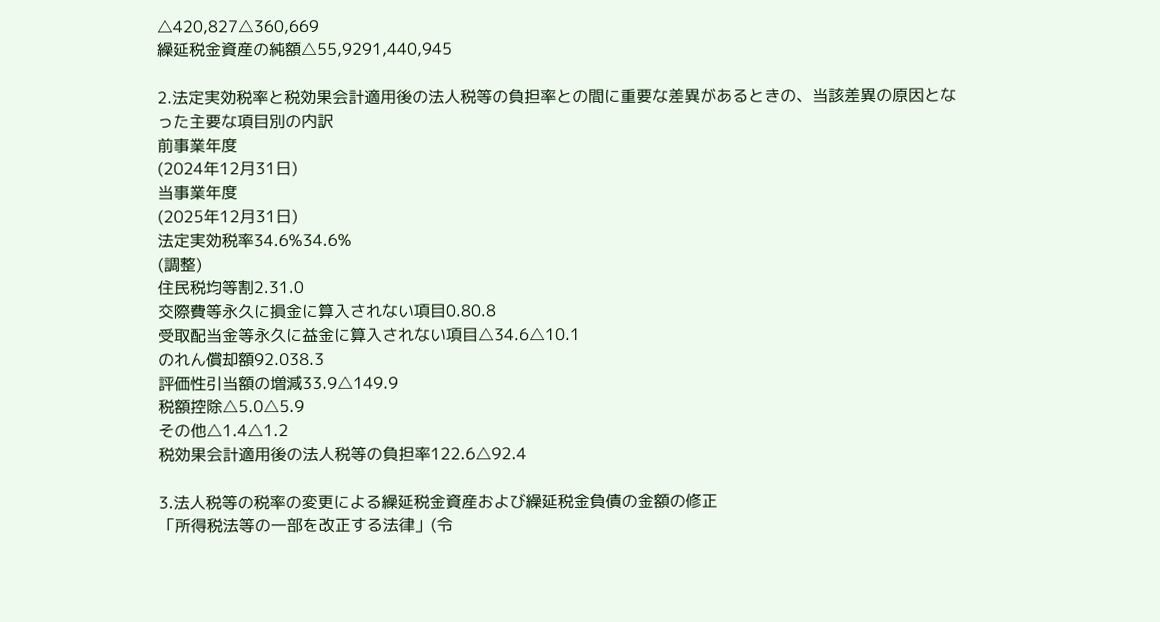△420,827△360,669
繰延税金資産の純額△55,9291,440,945

2.法定実効税率と税効果会計適用後の法人税等の負担率との間に重要な差異があるときの、当該差異の原因となった主要な項目別の内訳
前事業年度
(2024年12月31日)
当事業年度
(2025年12月31日)
法定実効税率34.6%34.6%
(調整)
住民税均等割2.31.0
交際費等永久に損金に算入されない項目0.80.8
受取配当金等永久に益金に算入されない項目△34.6△10.1
のれん償却額92.038.3
評価性引当額の増減33.9△149.9
税額控除△5.0△5.9
その他△1.4△1.2
税効果会計適用後の法人税等の負担率122.6△92.4

3.法人税等の税率の変更による繰延税金資産および繰延税金負債の金額の修正
「所得税法等の一部を改正する法律」(令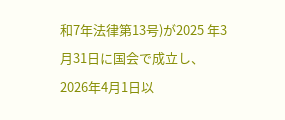和7年法律第13号)が2025 年3月31日に国会で成立し、
2026年4月1日以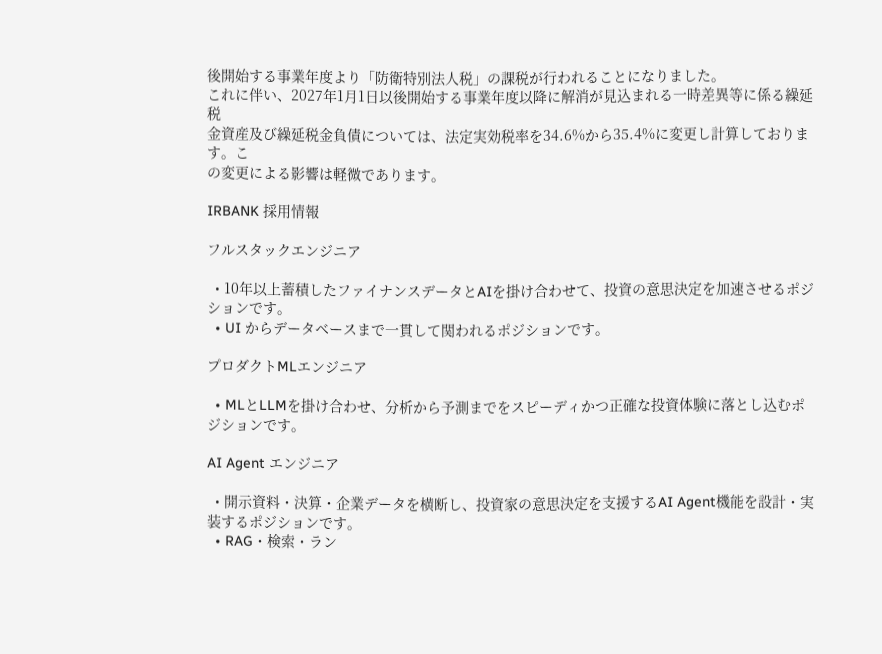後開始する事業年度より「防衛特別法人税」の課税が行われることになりました。
これに伴い、2027年1月1日以後開始する事業年度以降に解消が見込まれる一時差異等に係る繰延税
金資産及び繰延税金負債については、法定実効税率を34.6%から35.4%に変更し計算しております。こ
の変更による影響は軽微であります。

IRBANK 採用情報

フルスタックエンジニア

  • 10年以上蓄積したファイナンスデータとAIを掛け合わせて、投資の意思決定を加速させるポジションです。
  • UI からデータベースまで一貫して関われるポジションです。

プロダクトMLエンジニア

  • MLとLLMを掛け合わせ、分析から予測までをスピーディかつ正確な投資体験に落とし込むポジションです。

AI Agent エンジニア

  • 開示資料・決算・企業データを横断し、投資家の意思決定を支援するAI Agent機能を設計・実装するポジションです。
  • RAG・検索・ラン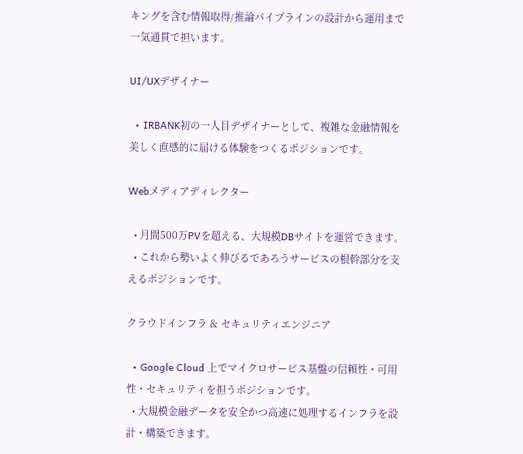キングを含む情報取得/推論パイプラインの設計から運用まで一気通貫で担います。

UI/UXデザイナー

  • IRBANK初の一人目デザイナーとして、複雑な金融情報を美しく直感的に届ける体験をつくるポジションです。

Webメディアディレクター

  • 月間500万PVを超える、大規模DBサイトを運営できます。
  • これから勢いよく伸びるであろうサービスの根幹部分を支えるポジションです。

クラウドインフラ & セキュリティエンジニア

  • Google Cloud 上でマイクロサービス基盤の信頼性・可用性・セキュリティを担うポジションです。
  • 大規模金融データを安全かつ高速に処理するインフラを設計・構築できます。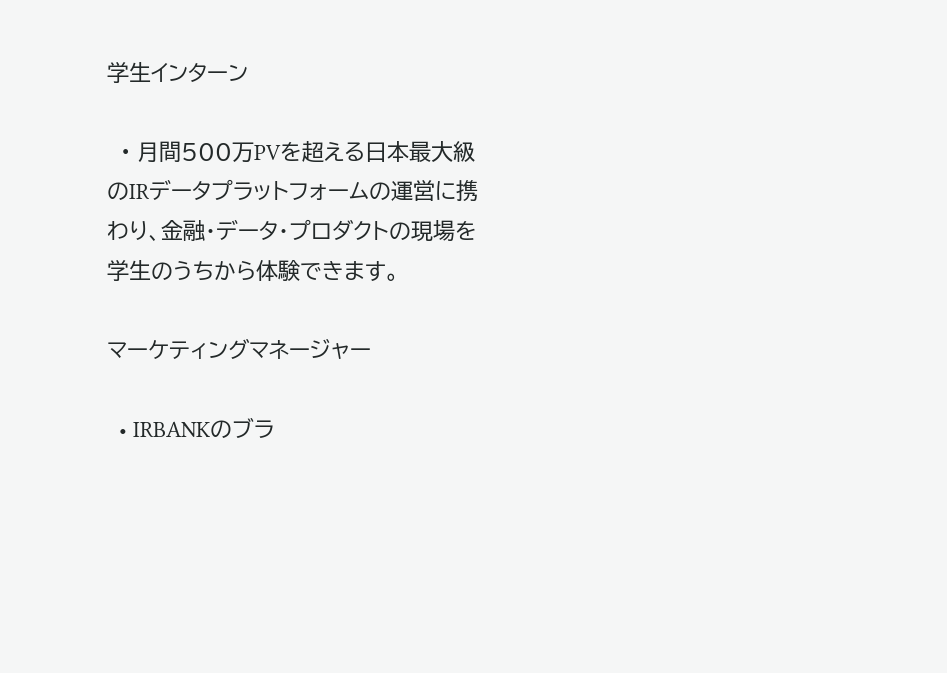学生インターン

  • 月間500万PVを超える日本最大級のIRデータプラットフォームの運営に携わり、金融・データ・プロダクトの現場を学生のうちから体験できます。

マーケティングマネージャー

  • IRBANKのブラ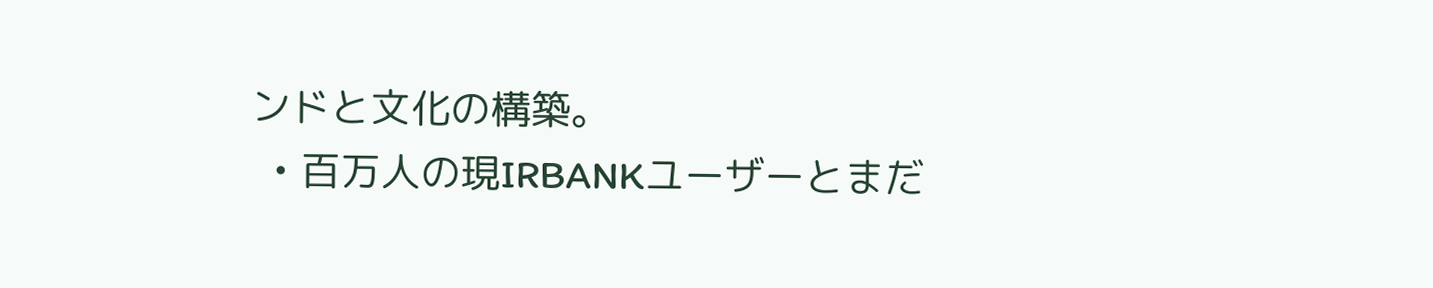ンドと文化の構築。
  • 百万人の現IRBANKユーザーとまだ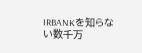IRBANKを知らない数千万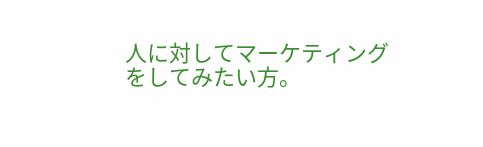人に対してマーケティングをしてみたい方。